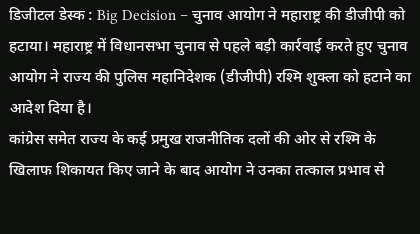डिजीटल डेस्क : Big Decision – चुनाव आयोग ने महाराष्ट्र की डीजीपी को हटाया। महाराष्ट्र में विधानसभा चुनाव से पहले बड़ी कार्रवाई करते हुए चुनाव आयोग ने राज्य की पुलिस महानिदेशक (डीजीपी) रश्मि शुक्ला को हटाने का आदेश दिया है।
कांग्रेस समेत राज्य के कई प्रमुख राजनीतिक दलों की ओर से रश्मि के खिलाफ शिकायत किए जाने के बाद आयोग ने उनका तत्काल प्रभाव से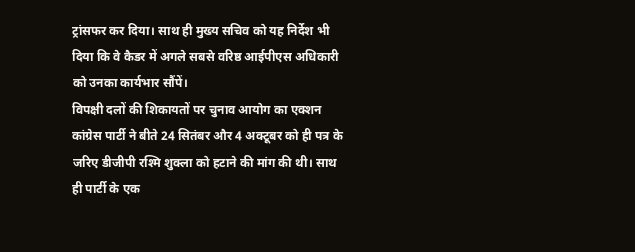ट्रांसफर कर दिया। साथ ही मुख्य सचिव को यह निर्देश भी दिया कि वे कैडर में अगले सबसे वरिष्ठ आईपीएस अधिकारी को उनका कार्यभार सौंपें।
विपक्षी दलों की शिकायतों पर चुनाव आयोग का एक्शन
कांग्रेस पार्टी ने बीते 24 सितंबर और 4 अक्टूबर को ही पत्र के जरिए डीजीपी रश्मि शुक्ला को हटाने की मांग की थी। साथ ही पार्टी के एक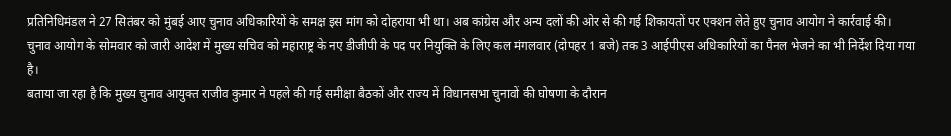प्रतिनिधिमंडल ने 27 सितंबर को मुंबई आए चुनाव अधिकारियों के समक्ष इस मांग को दोहराया भी था। अब कांग्रेस और अन्य दलों की ओर से की गई शिकायतों पर एक्शन लेते हुए चुनाव आयोग ने कार्रवाई की।
चुनाव आयोग के सोमवार को जारी आदेश में मुख्य सचिव को महाराष्ट्र के नए डीजीपी के पद पर नियुक्ति के लिए कल मंगलवार (दोपहर 1 बजे) तक 3 आईपीएस अधिकारियों का पैनल भेजने का भी निर्देश दिया गया है।
बताया जा रहा है कि मुख्य चुनाव आयुक्त राजीव कुमार ने पहले की गई समीक्षा बैठकों और राज्य में विधानसभा चुनावों की घोषणा के दौरान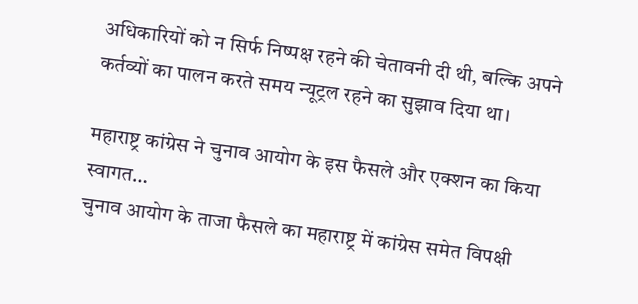अधिकारियों को न सिर्फ निष्पक्ष रहने की चेतावनी दी थी, बल्कि अपने कर्तव्यों का पालन करते समय न्यूट्रल रहने का सुझाव दिया था।

महाराष्ट्र कांग्रेस ने चुनाव आयोग के इस फैसले और एक्शन का किया स्वागत…
चुनाव आयोग के ताजा फैसले का महाराष्ट्र में कांग्रेस समेत विपक्षी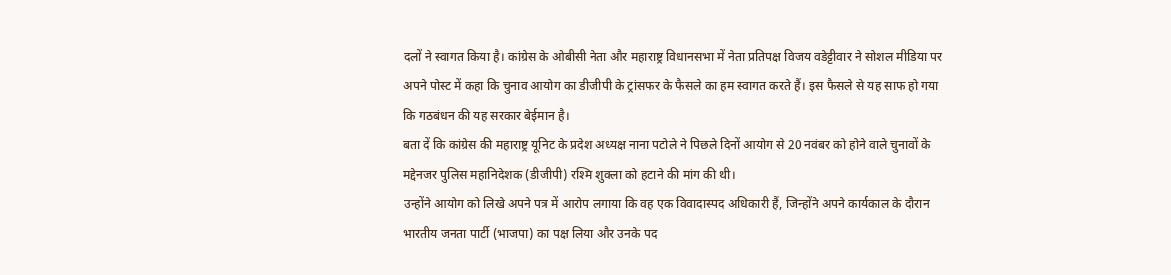दलों ने स्वागत किया है। कांग्रेस के ओबीसी नेता और महाराष्ट्र विधानसभा में नेता प्रतिपक्ष विजय वडेट्टीवार ने सोशल मीडिया पर अपने पोस्ट में कहा कि चुनाव आयोग का डीजीपी के ट्रांसफर के फैसले का हम स्वागत करते हैं। इस फैसले से यह साफ हो गया कि गठबंधन की यह सरकार बेईमान है।
बता दें कि कांग्रेस की महाराष्ट्र यूनिट के प्रदेश अध्यक्ष नाना पटोले ने पिछले दिनों आयोग से 20 नवंबर को होने वाले चुनावों के मद्देनजर पुलिस महानिदेशक (डीजीपी) रश्मि शुक्ला को हटाने की मांग की थी।
उन्होंने आयोग को लिखे अपने पत्र में आरोप लगाया कि वह एक विवादास्पद अधिकारी हैं, जिन्होंने अपने कार्यकाल के दौरान भारतीय जनता पार्टी (भाजपा) का पक्ष लिया और उनके पद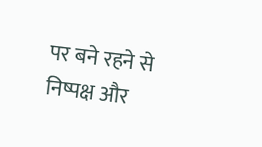पर बने रहने से निष्पक्ष और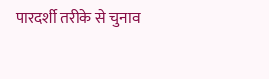पारदर्शी तरीके से चुनाव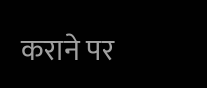कराने पर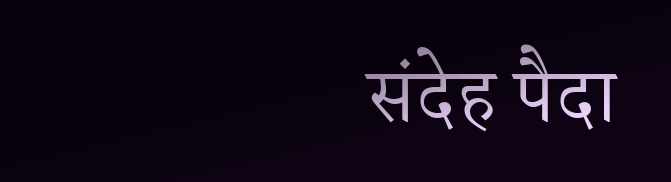संदेह पैदा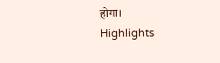होगा।
Highlights